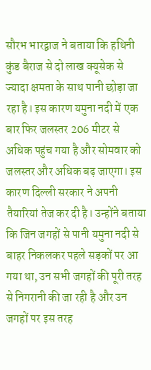सौरभ भारद्वाज ने बताया कि हथिनी कुंड बैराज से दो लाख क्यूसेक से ज्यादा क्षमता के साथ पानी छोड़ा जा रहा है। इस कारण यमुना नदी में एक बार फिर जलस्तर 206 मीटर से अधिक पहुंच गया है और सोमवार को जलस्तर और अधिक बढ़ जाएगा। इस कारण दिल्ली सरकार ने अपनी तैयारियां तेज कर दी है। उन्होंने बताया कि जिन जगहों से पानी यमुना नदी से बाहर निकलकर पहले सड़कों पर आ गया था, उन सभी जगहों की पूरी तरह से निगरानी की जा रही है और उन जगहों पर इस तरह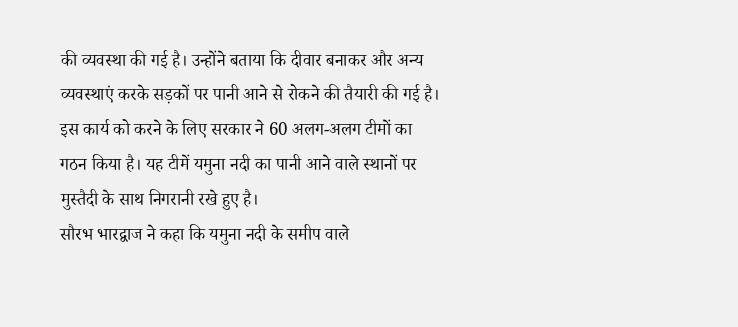की व्यवस्था की गई है। उन्होंने बताया कि दीवार बनाकर और अन्य व्यवस्थाएं करके सड़कों पर पानी आने से रोकने की तैयारी की गई है। इस कार्य को करने के लिए सरकार ने 60 अलग-अलग टीमों का गठन किया है। यह टीमें यमुना नदी का पानी आने वाले स्थानों पर मुस्तैदी के साथ निगरानी रखे हुए है।
सौरभ भारद्वाज ने कहा कि यमुना नदी के समीप वाले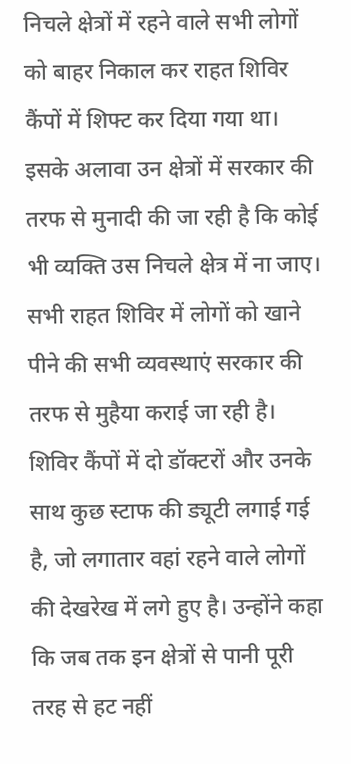निचले क्षेत्रों में रहने वाले सभी लोगों को बाहर निकाल कर राहत शिविर कैंपों में शिफ्ट कर दिया गया था। इसके अलावा उन क्षेत्रों में सरकार की तरफ से मुनादी की जा रही है कि कोई भी व्यक्ति उस निचले क्षेत्र में ना जाए। सभी राहत शिविर में लोगों को खाने पीने की सभी व्यवस्थाएं सरकार की तरफ से मुहैया कराई जा रही है। शिविर कैंपों में दो डॉक्टरों और उनके साथ कुछ स्टाफ की ड्यूटी लगाई गई है, जो लगातार वहां रहने वाले लोगों की देखरेख में लगे हुए है। उन्होंने कहा कि जब तक इन क्षेत्रों से पानी पूरी तरह से हट नहीं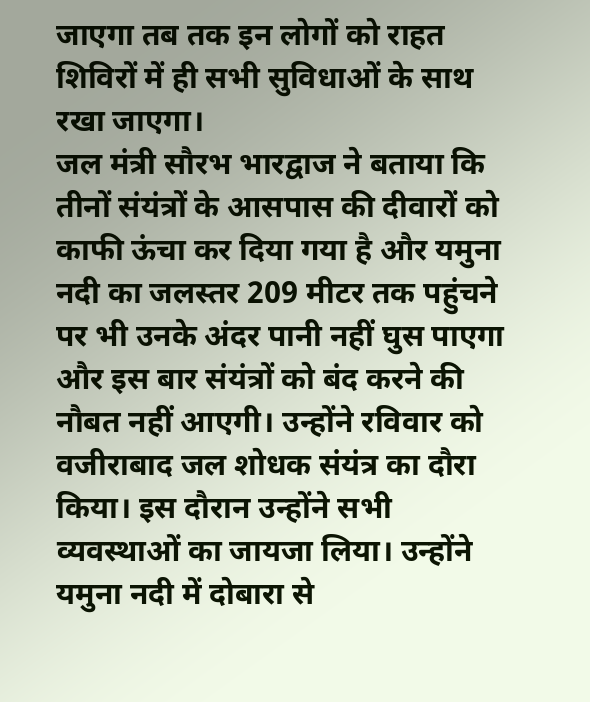जाएगा तब तक इन लोगों को राहत शिविरों में ही सभी सुविधाओं के साथ रखा जाएगा।
जल मंत्री सौरभ भारद्वाज ने बताया कि तीनों संयंत्रों के आसपास की दीवारों को काफी ऊंचा कर दिया गया है और यमुना नदी का जलस्तर 209 मीटर तक पहुंचने पर भी उनके अंदर पानी नहीं घुस पाएगा और इस बार संयंत्रों को बंद करने की नौबत नहीं आएगी। उन्होंने रविवार को वजीराबाद जल शोधक संयंत्र का दौरा किया। इस दौरान उन्होंने सभी व्यवस्थाओं का जायजा लिया। उन्होंने यमुना नदी में दोबारा से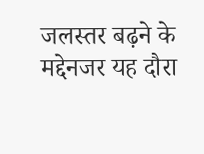जलस्तर बढ़ने के मद्देनजर यह दौरा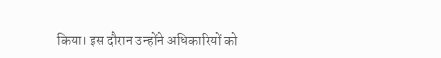किया। इस दौरान उन्होंने अधिकारियों को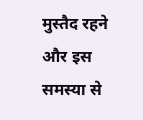मुस्तैद रहने और इस समस्या से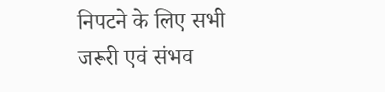निपटने के लिए सभी जरूरी एवं संभव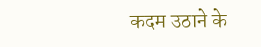कदम उठाने के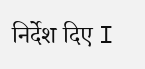निर्देश दिए I